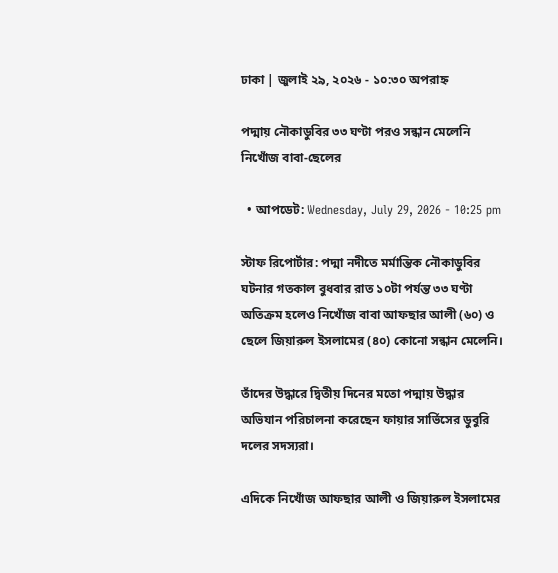ঢাকা | জুলাই ২৯, ২০২৬ - ১০:৩০ অপরাহ্ন

পদ্মায় নৌকাডুবির ৩৩ ঘণ্টা পরও সন্ধান মেলেনি নিখোঁজ বাবা-ছেলের

  • আপডেট: Wednesday, July 29, 2026 - 10:25 pm

স্টাফ রিপোর্টার: পদ্মা নদীতে মর্মান্তিক নৌকাডুবির ঘটনার গতকাল বুধবার রাত ১০টা পর্যন্ত ৩৩ ঘণ্টা অতিক্রম হলেও নিখোঁজ বাবা আফছার আলী (৬০) ও ছেলে জিয়ারুল ইসলামের (৪০) কোনো সন্ধান মেলেনি।

তাঁদের উদ্ধারে দ্বিতীয় দিনের মতো পদ্মায় উদ্ধার অভিযান পরিচালনা করেছেন ফায়ার সার্ভিসের ডুবুরি দলের সদস্যরা।

এদিকে নিখোঁজ আফছার আলী ও জিয়ারুল ইসলামের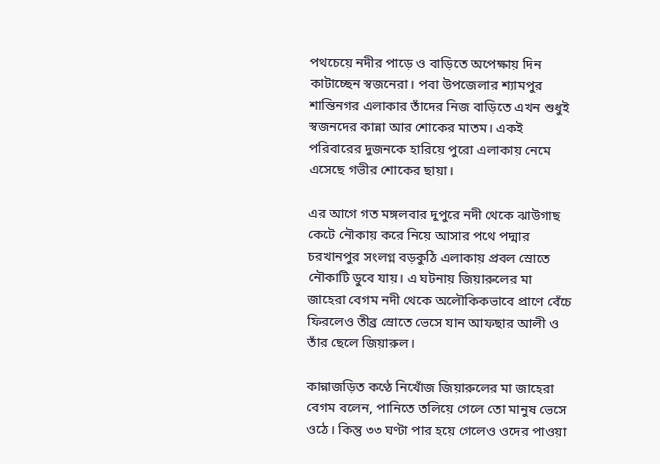পথচেয়ে নদীর পাড়ে ও বাড়িতে অপেক্ষায় দিন কাটাচ্ছেন স্বজনেরা। পবা উপজেলার শ্যামপুর শান্তিনগর এলাকার তাঁদের নিজ বাড়িতে এখন শুধুই স্বজনদের কান্না আর শোকের মাতম। একই পরিবারের দুজনকে হারিয়ে পুরো এলাকায় নেমে এসেছে গভীর শোকের ছায়া।

এর আগে গত মঙ্গলবার দুপুরে নদী থেকে ঝাউগাছ কেটে নৌকায় করে নিয়ে আসার পথে পদ্মার চরখানপুর সংলগ্ন বড়কুঠি এলাকায় প্রবল স্রোতে নৌকাটি ডুবে যায়। এ ঘটনায় জিয়ারুলের মা জাহেরা বেগম নদী থেকে অলৌকিকভাবে প্রাণে বেঁচে ফিরলেও তীব্র স্রোতে ভেসে যান আফছার আলী ও তাঁর ছেলে জিয়ারুল।

কান্নাজড়িত কণ্ঠে নিখোঁজ জিয়ারুলের মা জাহেরা বেগম বলেন, পানিতে তলিয়ে গেলে তো মানুষ ভেসে ওঠে। কিন্তু ৩৩ ঘণ্টা পার হয়ে গেলেও ওদের পাওয়া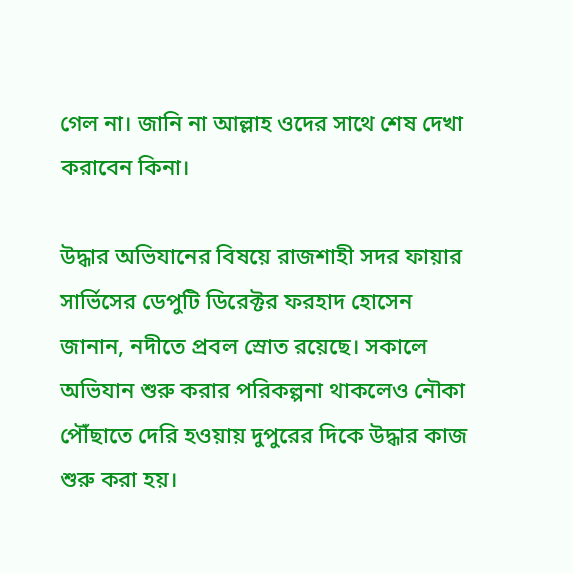গেল না। জানি না আল্লাহ ওদের সাথে শেষ দেখা করাবেন কিনা।

উদ্ধার অভিযানের বিষয়ে রাজশাহী সদর ফায়ার সার্ভিসের ডেপুটি ডিরেক্টর ফরহাদ হোসেন জানান, নদীতে প্রবল স্রোত রয়েছে। সকালে অভিযান শুরু করার পরিকল্পনা থাকলেও নৌকা পৌঁছাতে দেরি হওয়ায় দুপুরের দিকে উদ্ধার কাজ শুরু করা হয়।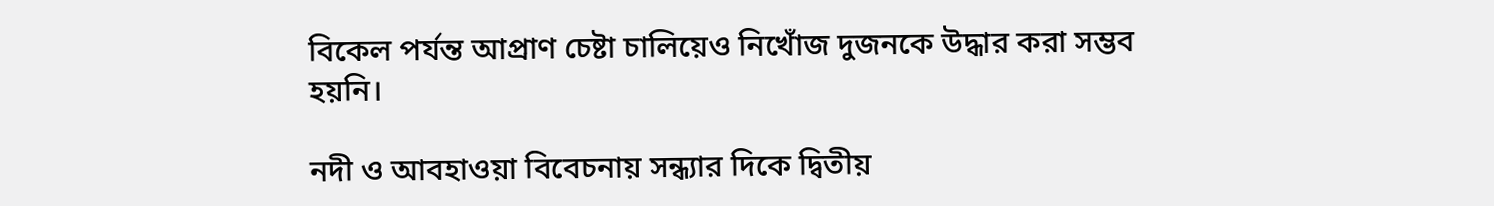বিকেল পর্যন্ত আপ্রাণ চেষ্টা চালিয়েও নিখোঁজ দুজনকে উদ্ধার করা সম্ভব হয়নি।

নদী ও আবহাওয়া বিবেচনায় সন্ধ্যার দিকে দ্বিতীয়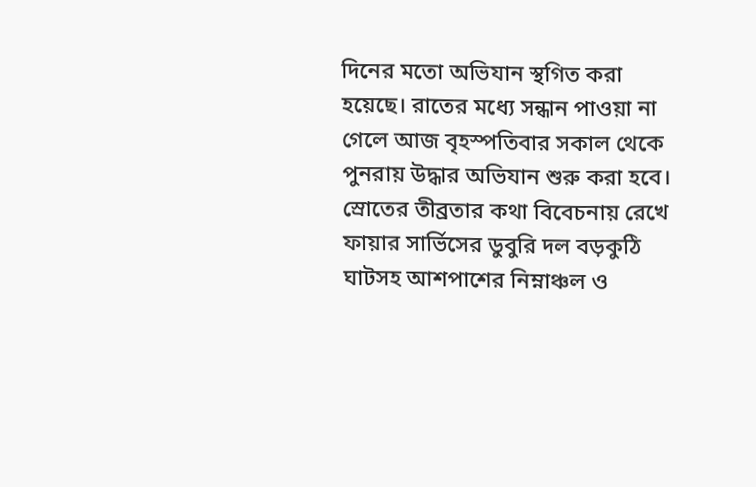দিনের মতো অভিযান স্থগিত করা হয়েছে। রাতের মধ্যে সন্ধান পাওয়া না গেলে আজ বৃহস্পতিবার সকাল থেকে পুনরায় উদ্ধার অভিযান শুরু করা হবে। স্রোতের তীব্রতার কথা বিবেচনায় রেখে ফায়ার সার্ভিসের ডুবুরি দল বড়কুঠি ঘাটসহ আশপাশের নিম্নাঞ্চল ও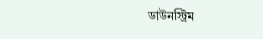ডাউনস্ট্রিম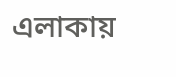এলাকায়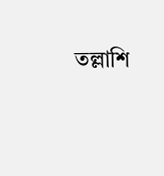তল্লাশি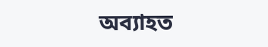অব্যাহত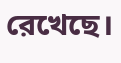রেখেছে।